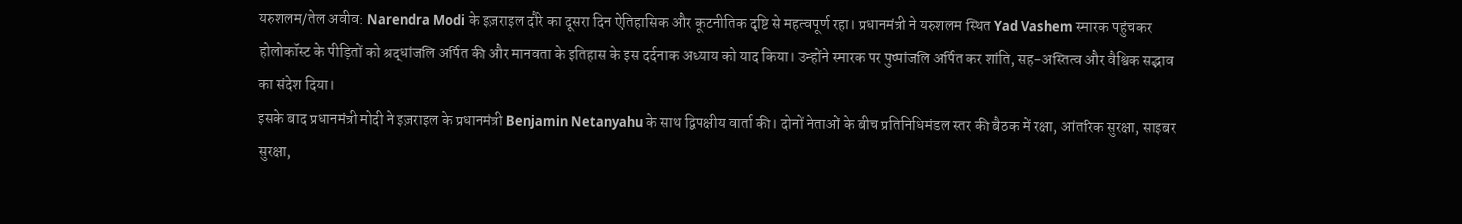यरुशलम/तेल अवीव: Narendra Modi के इज़राइल दौरे का दूसरा दिन ऐतिहासिक और कूटनीतिक दृष्टि से महत्वपूर्ण रहा। प्रधानमंत्री ने यरुशलम स्थित Yad Vashem स्मारक पहुंचकर होलोकॉस्ट के पीड़ितों को श्रद्धांजलि अर्पित की और मानवता के इतिहास के इस दर्दनाक अध्याय को याद किया। उन्होंने स्मारक पर पुष्पांजलि अर्पित कर शांति, सह-अस्तित्व और वैश्विक सद्भाव का संदेश दिया।
इसके बाद प्रधानमंत्री मोदी ने इज़राइल के प्रधानमंत्री Benjamin Netanyahu के साथ द्विपक्षीय वार्ता की। दोनों नेताओं के बीच प्रतिनिधिमंडल स्तर की बैठक में रक्षा, आंतरिक सुरक्षा, साइबर सुरक्षा,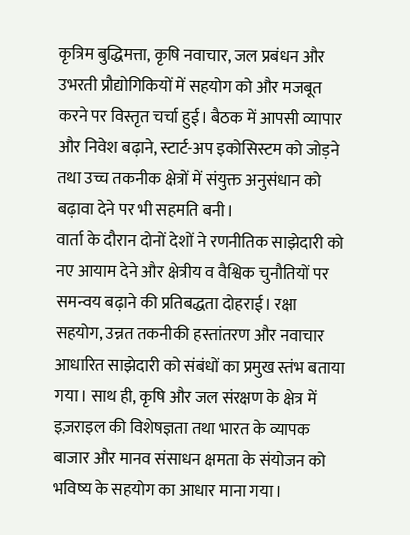कृत्रिम बुद्धिमत्ता, कृषि नवाचार, जल प्रबंधन और उभरती प्रौद्योगिकियों में सहयोग को और मजबूत करने पर विस्तृत चर्चा हुई। बैठक में आपसी व्यापार और निवेश बढ़ाने, स्टार्ट-अप इकोसिस्टम को जोड़ने तथा उच्च तकनीक क्षेत्रों में संयुक्त अनुसंधान को बढ़ावा देने पर भी सहमति बनी।
वार्ता के दौरान दोनों देशों ने रणनीतिक साझेदारी को नए आयाम देने और क्षेत्रीय व वैश्विक चुनौतियों पर समन्वय बढ़ाने की प्रतिबद्धता दोहराई। रक्षा सहयोग, उन्नत तकनीकी हस्तांतरण और नवाचार आधारित साझेदारी को संबंधों का प्रमुख स्तंभ बताया गया। साथ ही, कृषि और जल संरक्षण के क्षेत्र में इज़राइल की विशेषज्ञता तथा भारत के व्यापक बाजार और मानव संसाधन क्षमता के संयोजन को भविष्य के सहयोग का आधार माना गया।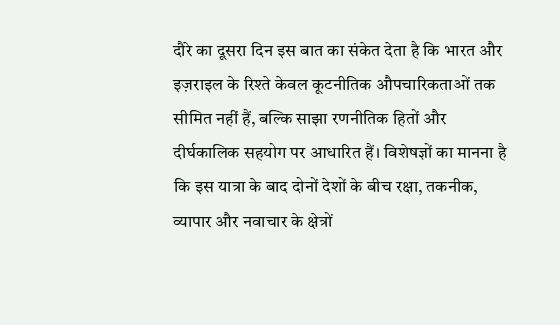दौरे का दूसरा दिन इस बात का संकेत देता है कि भारत और इज़राइल के रिश्ते केवल कूटनीतिक औपचारिकताओं तक सीमित नहीं हैं, बल्कि साझा रणनीतिक हितों और दीर्घकालिक सहयोग पर आधारित हैं। विशेषज्ञों का मानना है कि इस यात्रा के बाद दोनों देशों के बीच रक्षा, तकनीक, व्यापार और नवाचार के क्षेत्रों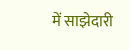में साझेदारी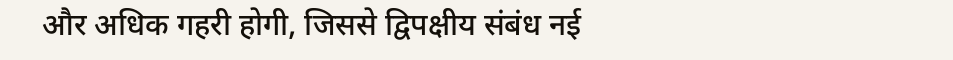और अधिक गहरी होगी, जिससे द्विपक्षीय संबंध नई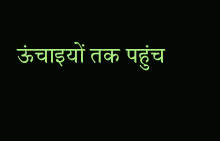ऊंचाइयों तक पहुंच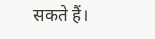सकते हैं।